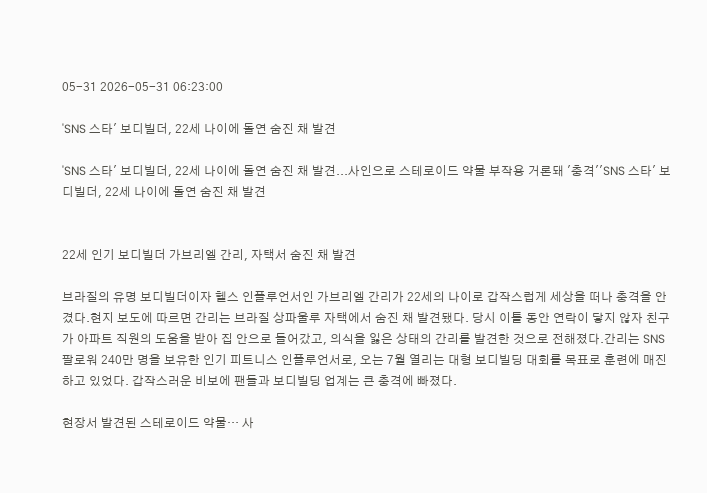05-31 2026-05-31 06:23:00

'SNS 스타' 보디빌더, 22세 나이에 돌연 숨진 채 발견

'SNS 스타' 보디빌더, 22세 나이에 돌연 숨진 채 발견...사인으로 스테로이드 약물 부작용 거론돼 '충격''SNS 스타' 보디빌더, 22세 나이에 돌연 숨진 채 발견


22세 인기 보디빌더 가브리엘 간리, 자택서 숨진 채 발견

브라질의 유명 보디빌더이자 헬스 인플루언서인 가브리엘 간리가 22세의 나이로 갑작스럽게 세상을 떠나 충격을 안겼다.현지 보도에 따르면 간리는 브라질 상파울루 자택에서 숨진 채 발견됐다. 당시 이틀 동안 연락이 닿지 않자 친구가 아파트 직원의 도움을 받아 집 안으로 들어갔고, 의식을 잃은 상태의 간리를 발견한 것으로 전해졌다.간리는 SNS 팔로워 240만 명을 보유한 인기 피트니스 인플루언서로, 오는 7월 열리는 대형 보디빌딩 대회를 목표로 훈련에 매진하고 있었다. 갑작스러운 비보에 팬들과 보디빌딩 업계는 큰 충격에 빠졌다.

현장서 발견된 스테로이드 약물… 사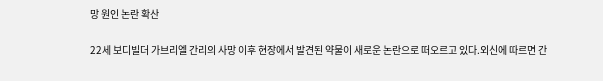망 원인 논란 확산

22세 보디빌더 가브리엘 간리의 사망 이후 현장에서 발견된 약물이 새로운 논란으로 떠오르고 있다.외신에 따르면 간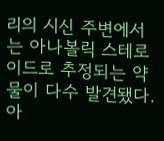리의 시신 주변에서는 아나볼릭 스테로이드로 추정되는 약물이 다수 발견됐다. 아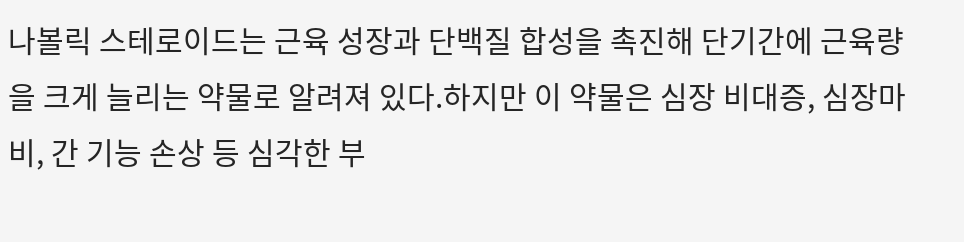나볼릭 스테로이드는 근육 성장과 단백질 합성을 촉진해 단기간에 근육량을 크게 늘리는 약물로 알려져 있다.하지만 이 약물은 심장 비대증, 심장마비, 간 기능 손상 등 심각한 부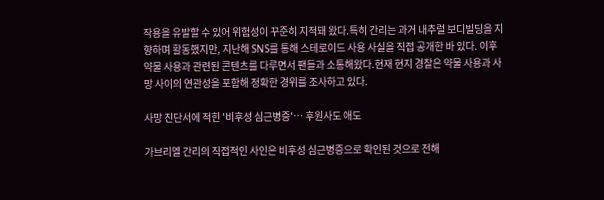작용을 유발할 수 있어 위험성이 꾸준히 지적돼 왔다.특히 간리는 과거 내추럴 보디빌딩을 지향하며 활동했지만, 지난해 SNS를 통해 스테로이드 사용 사실을 직접 공개한 바 있다. 이후 약물 사용과 관련된 콘텐츠를 다루면서 팬들과 소통해왔다.현재 현지 경찰은 약물 사용과 사망 사이의 연관성을 포함해 정확한 경위를 조사하고 있다.

사망 진단서에 적힌 '비후성 심근병증'… 후원사도 애도

가브리엘 간리의 직접적인 사인은 비후성 심근병증으로 확인된 것으로 전해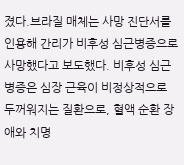졌다.브라질 매체는 사망 진단서를 인용해 간리가 비후성 심근병증으로 사망했다고 보도했다. 비후성 심근병증은 심장 근육이 비정상적으로 두꺼워지는 질환으로, 혈액 순환 장애와 치명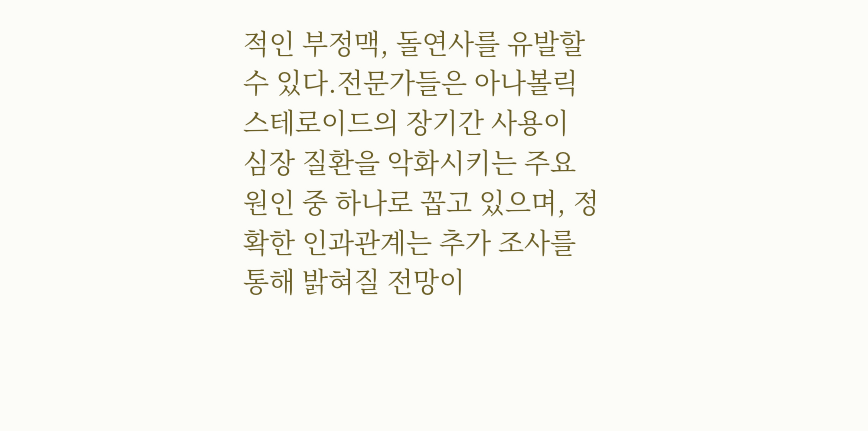적인 부정맥, 돌연사를 유발할 수 있다.전문가들은 아나볼릭 스테로이드의 장기간 사용이 심장 질환을 악화시키는 주요 원인 중 하나로 꼽고 있으며, 정확한 인과관계는 추가 조사를 통해 밝혀질 전망이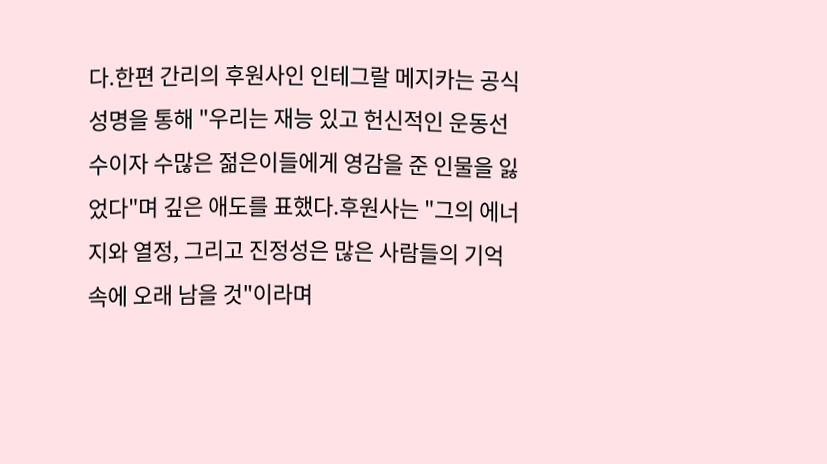다.한편 간리의 후원사인 인테그랄 메지카는 공식 성명을 통해 "우리는 재능 있고 헌신적인 운동선수이자 수많은 젊은이들에게 영감을 준 인물을 잃었다"며 깊은 애도를 표했다.후원사는 "그의 에너지와 열정, 그리고 진정성은 많은 사람들의 기억 속에 오래 남을 것"이라며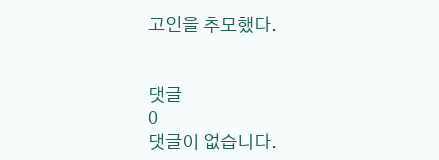고인을 추모했다.


댓글
0
댓글이 없습니다.